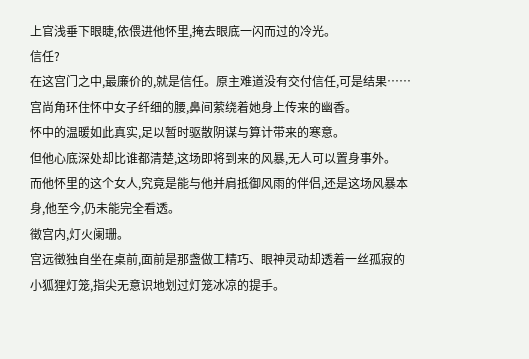上官浅垂下眼睫,依偎进他怀里,掩去眼底一闪而过的冷光。
信任?
在这宫门之中,最廉价的,就是信任。原主难道没有交付信任,可是结果……
宫尚角环住怀中女子纤细的腰,鼻间萦绕着她身上传来的幽香。
怀中的温暖如此真实,足以暂时驱散阴谋与算计带来的寒意。
但他心底深处却比谁都清楚,这场即将到来的风暴,无人可以置身事外。
而他怀里的这个女人,究竟是能与他并肩抵御风雨的伴侣,还是这场风暴本身,他至今,仍未能完全看透。
徵宫内,灯火阑珊。
宫远徵独自坐在桌前,面前是那盏做工精巧、眼神灵动却透着一丝孤寂的小狐狸灯笼,指尖无意识地划过灯笼冰凉的提手。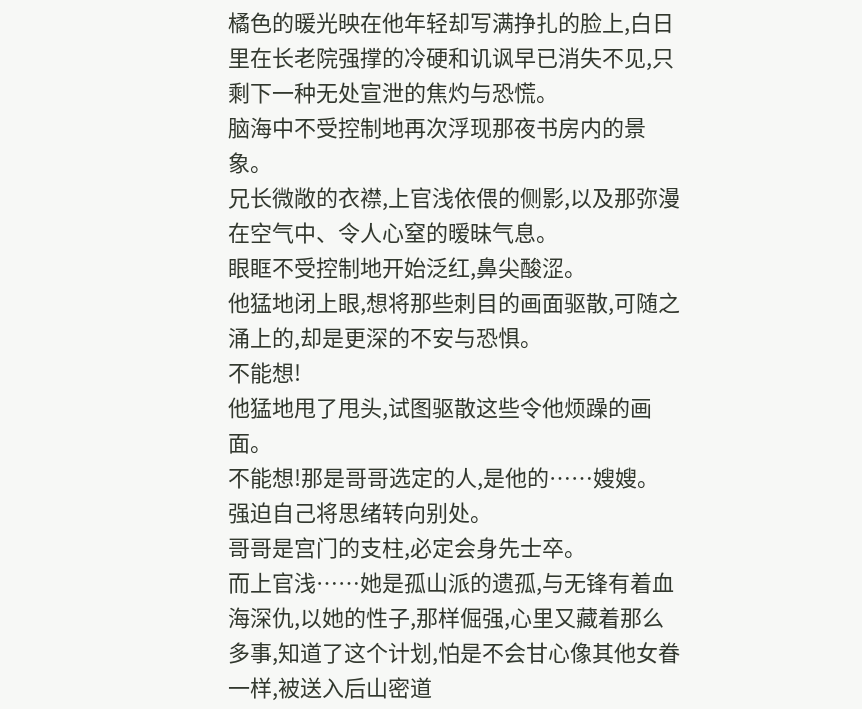橘色的暖光映在他年轻却写满挣扎的脸上,白日里在长老院强撑的冷硬和讥讽早已消失不见,只剩下一种无处宣泄的焦灼与恐慌。
脑海中不受控制地再次浮现那夜书房内的景象。
兄长微敞的衣襟,上官浅依偎的侧影,以及那弥漫在空气中、令人心窒的暧昧气息。
眼眶不受控制地开始泛红,鼻尖酸涩。
他猛地闭上眼,想将那些刺目的画面驱散,可随之涌上的,却是更深的不安与恐惧。
不能想!
他猛地甩了甩头,试图驱散这些令他烦躁的画面。
不能想!那是哥哥选定的人,是他的……嫂嫂。
强迫自己将思绪转向别处。
哥哥是宫门的支柱,必定会身先士卒。
而上官浅……她是孤山派的遗孤,与无锋有着血海深仇,以她的性子,那样倔强,心里又藏着那么多事,知道了这个计划,怕是不会甘心像其他女眷一样,被送入后山密道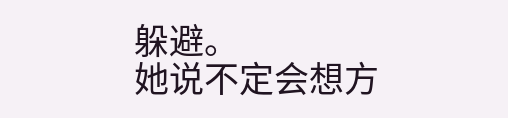躲避。
她说不定会想方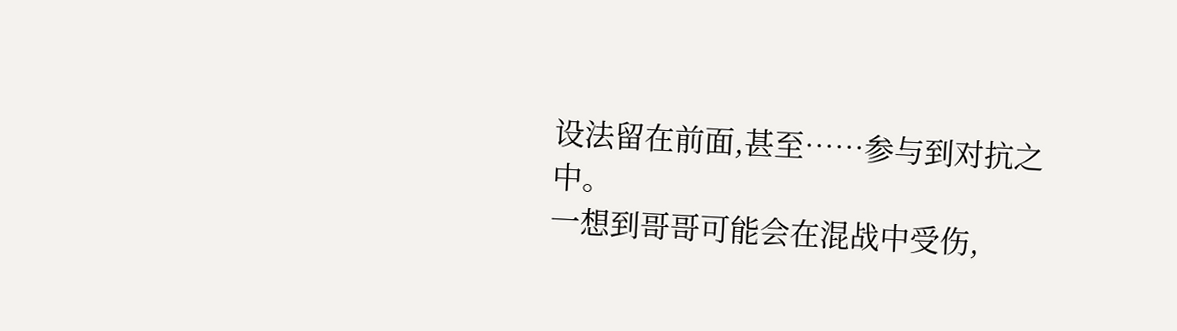设法留在前面,甚至……参与到对抗之中。
一想到哥哥可能会在混战中受伤,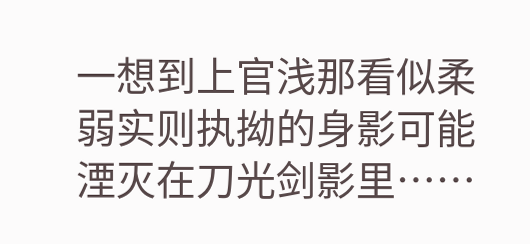一想到上官浅那看似柔弱实则执拗的身影可能湮灭在刀光剑影里……